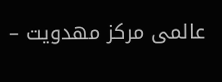عالمی مرکز مهدویت –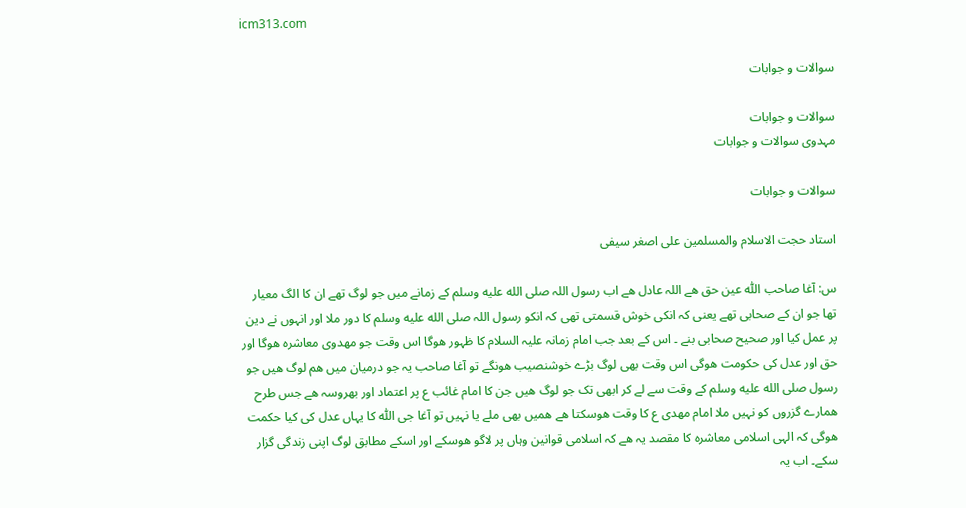icm313.com

سوالات و جوابات

سوالات و جوابات
مہدوی سوالات و جوابات

سوالات و جوابات

استاد حجت الاسلام والمسلمین علی اصغر سیفی

س: آغا صاحب اللّٰہ عین حق ھے اللہ عادل ھے اب رسول اللہ صلى الله عليه وسلم کے زمانے میں جو لوگ تھے ان کا الگ معیار تھا جو ان کے صحابی تھے یعنی کہ انکی خوش قسمتی تھی کہ انکو رسول اللہ صلى الله عليه وسلم کا دور ملا اور انہوں نے دین پر عمل کیا اور صحیح صحابی بنے ۔ اس کے بعد جب امام زمانہ علیہ السلام کا ظہور ھوگا اس وقت جو مھدوی معاشرہ ھوگا اور حق اور عدل کی حکومت ھوگی اس وقت بھی لوگ بڑے خوشنصیب ھونگے تو آغا صاحب یہ جو درمیان میں ھم لوگ ھیں جو رسول صلى الله عليه وسلم کے وقت سے لے کر ابھی تک جو لوگ ھیں جن کا امام غائب ع پر اعتماد اور بھروسہ ھے جس طرح ھمارے گزروں کو نہیں ملا امام مھدی ع کا وقت ھوسکتا ھے ھمیں بھی ملے یا نہیں تو آغا جی اللّٰہ کا یہاں عدل کی کیا حکمت ھوگی کہ الہی اسلامی معاشرہ کا مقصد یہ ھے کہ اسلامی قوانین وہاں پر لاگو ھوسکے اور اسکے مطابق لوگ اپنی زندگی گزار سکے۔ اب یہ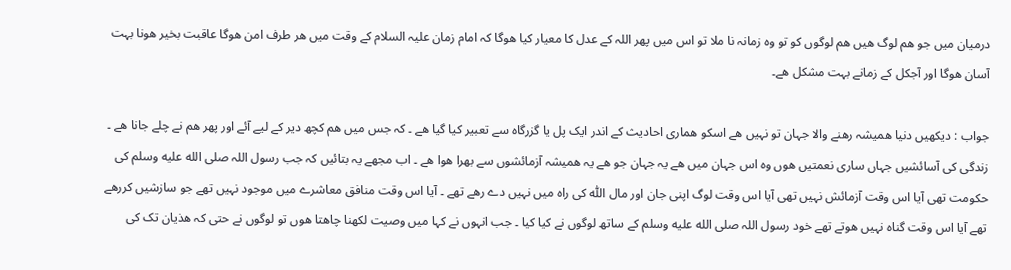درمیان میں جو ھم لوگ ھیں ھم لوگوں کو تو وہ زمانہ نا ملا تو اس میں پھر اللہ کے عدل کا معیار کیا ھوگا کہ امام زمان علیہ السلام کے وقت میں ھر طرف امن ھوگا عاقبت بخیر ھونا بہت آسان ھوگا اور آجکل کے زمانے بہت مشکل ھے۔

جواب : دیکھیں دنیا ھمیشہ رھنے والا جہان تو نہیں ھے اسکو ھماری احادیث کے اندر ایک پل یا گزرگاہ سے تعبیر کیا گیا ھے ۔ کہ جس میں ھم کچھ دیر کے لیے آئے اور پھر ھم نے چلے جانا ھے ۔ زندگی کی آسائشیں جہاں ساری نعمتیں ھوں وہ اس جہان میں ھے یہ جہان جو ھے یہ ھمیشہ آزمائشوں سے بھرا ھوا ھے ۔ اب مجھے یہ بتائیں کہ جب رسول اللہ صلى الله عليه وسلم کی حکومت تھی آیا اس وقت آزمائش نہیں تھی آیا اس وقت لوگ اپنی جان اور مال اللّٰہ کی راہ میں نہیں دے رھے تھے ۔ آیا اس وقت منافق معاشرے میں موجود نہیں تھے جو سازشیں کررھے تھے آیا اس وقت گناہ نہیں ھوتے تھے خود رسول اللہ صلى الله عليه وسلم کے ساتھ لوگوں نے کیا کیا ۔ جب انہوں نے کہا میں وصیت لکھنا چاھتا ھوں تو لوگوں نے حتی کہ ھذیان تک کی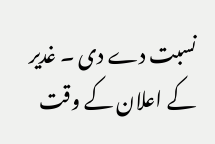نسبت دے دی ۔ غدیر کے اعلان کے وقت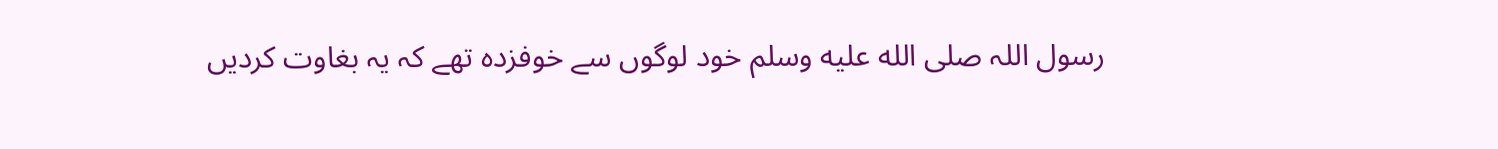رسول اللہ صلى الله عليه وسلم خود لوگوں سے خوفزدہ تھے کہ یہ بغاوت کردیں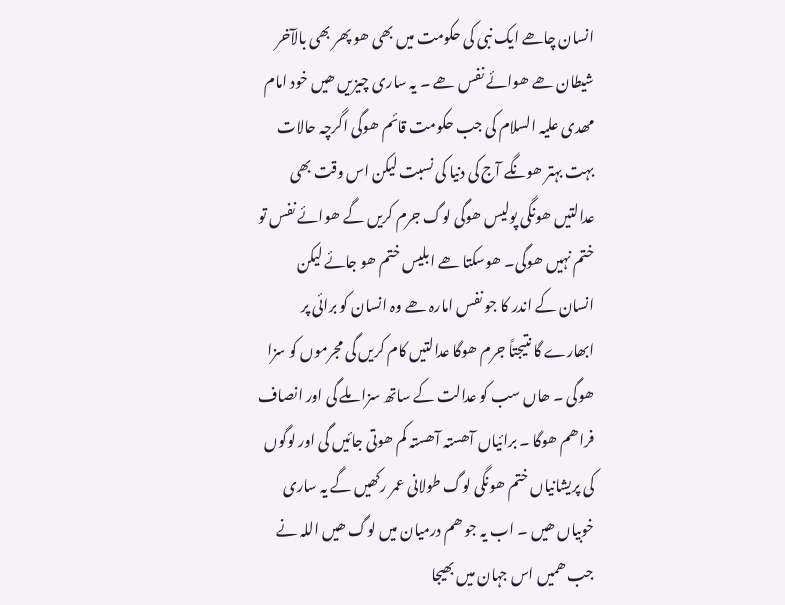انسان چاھے ایک نبی کی حکومت میں بھی ھو پھر بھی بالآخر شیطان ھے ھوائے نفس ھے ۔ یہ ساری چیزیں ھیں خود امام مھدی علیہ السلام کی جب حکومت قائم ھوگی اگرچہ حالات بہت بہتر ھونگے آج کی دنیا کی نسبت لیکن اس وقت بھی عدالتیں ھونگی پولیس ھوگی لوگ جرم کریں گے ھوائے نفس تو ختم نہیں ھوگی۔ ھوسکتا ھے ابلیس ختم ھو جائے لیکن انسان کے اندر کا جو نفس امارہ ھے وہ انسان کو برائی پر ابھارے گا نتیجتاً جرم ھوگا عدالتیں کام کریں گی مجرموں کو سزا ھوگی ۔ ھاں سب کو عدالت کے ساتھ سزا ملے گی اور انصاف فراھم ھوگا ۔ برائیاں آھستہ آھستہ کم ھوتی جائیں گی اور لوگوں کی پریشانیاں ختم ھونگی لوگ طولانی عمر رکھیں گے یہ ساری خوبیاں ھیں ۔ اب یہ جو ھم درمیان میں لوگ ھیں اللہ نے جب ھمیں اس جہان میں بھیجا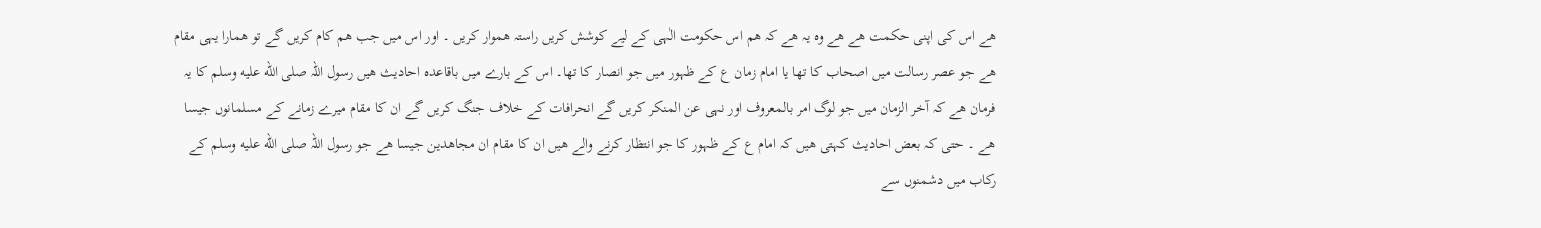ھے اس کی اپنی حکمت ھے ھے وہ یہ ھے کہ ھم اس حکومت الٰہی کے لیے کوشش کریں راستہ ھموار کریں ۔ اور اس میں جب ھم کام کریں گے تو ھمارا یہی مقام ھے جو عصر رسالت میں اصحاب کا تھا یا امام زمان ع کے ظہور میں جو انصار کا تھا۔ اس کے بارے میں باقاعدہ احادیث ھیں رسول اللہ صلى الله عليه وسلم کا یہ فرمان ھے کہ آخر الزمان میں جو لوگ امر بالمعروف اور نہی عن المنکر کریں گے انحرافات کے خلاف جنگ کریں گے ان کا مقام میرے زمانے کے مسلمانوں جیسا ھے ۔ حتی کہ بعض احادیث کہتی ھیں کہ امام ع کے ظہور کا جو انتظار کرنے والے ھیں ان کا مقام ان مجاھدین جیسا ھے جو رسول اللہ صلى الله عليه وسلم کے رکاب میں دشمنوں سے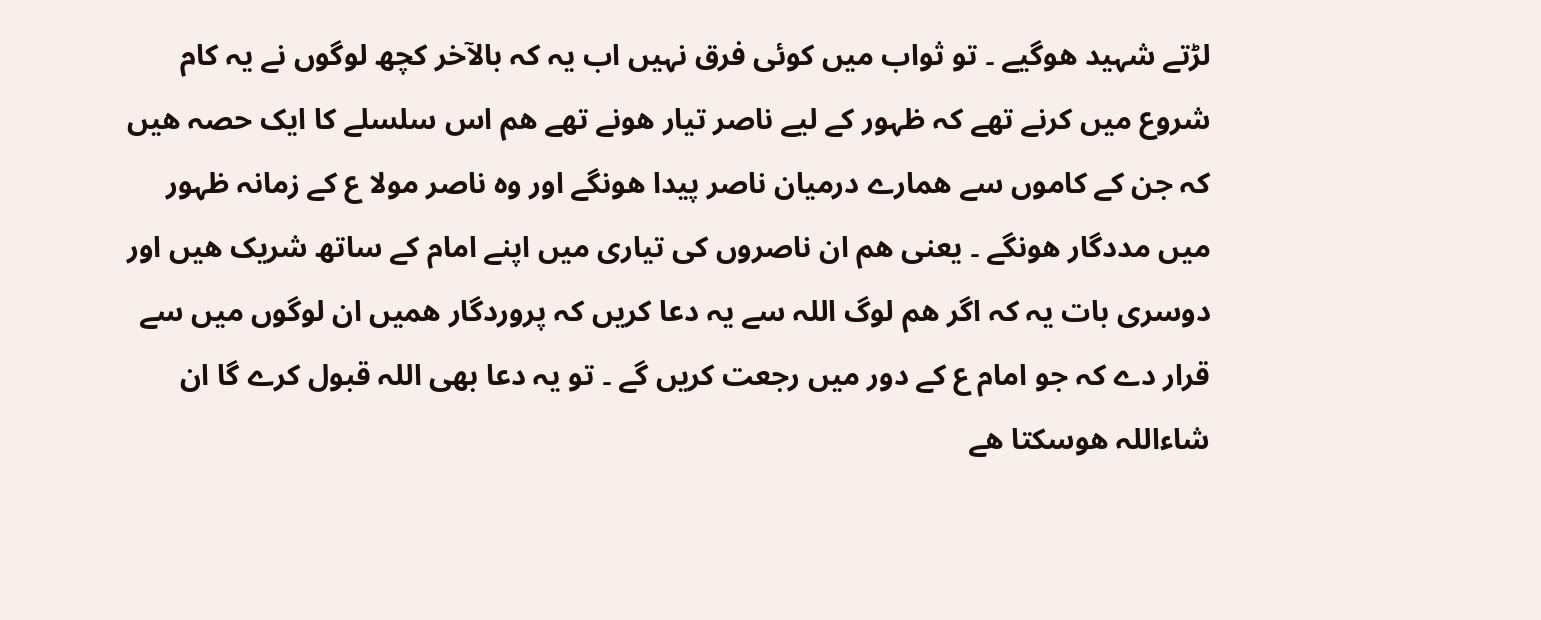لڑتے شہید ھوگیے ۔ تو ثواب میں کوئی فرق نہیں اب یہ کہ بالآخر کچھ لوگوں نے یہ کام شروع میں کرنے تھے کہ ظہور کے لیے ناصر تیار ھونے تھے ھم اس سلسلے کا ایک حصہ ھیں کہ جن کے کاموں سے ھمارے درمیان ناصر پیدا ھونگے اور وہ ناصر مولا ع کے زمانہ ظہور میں مددگار ھونگے ۔ یعنی ھم ان ناصروں کی تیاری میں اپنے امام کے ساتھ شریک ھیں اور دوسری بات یہ کہ اگر ھم لوگ اللہ سے یہ دعا کریں کہ پروردگار ھمیں ان لوگوں میں سے قرار دے کہ جو امام ع کے دور میں رجعت کریں گے ۔ تو یہ دعا بھی اللہ قبول کرے گا ان شاءاللہ ھوسکتا ھے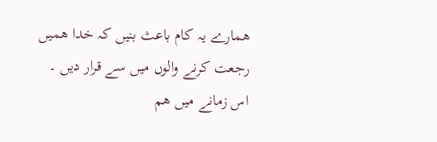ھمارے یہ کام باعث بنیں کہ خدا ھمیں رجعت کرنے والوں میں سے قرار دیں ۔ اس زمانے میں ھم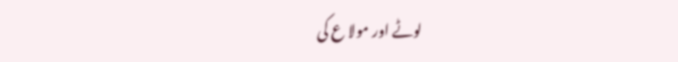لوٹے اور مولا ع کی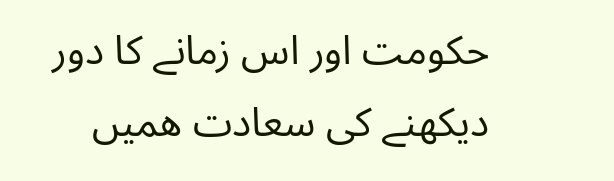حکومت اور اس زمانے کا دور دیکھنے کی سعادت ھمیں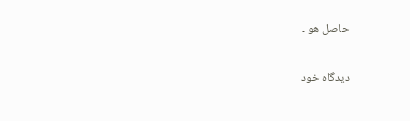حاصل ھو ۔

دیدگاه خود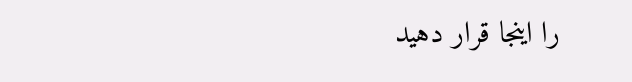را اینجا قرار دهید